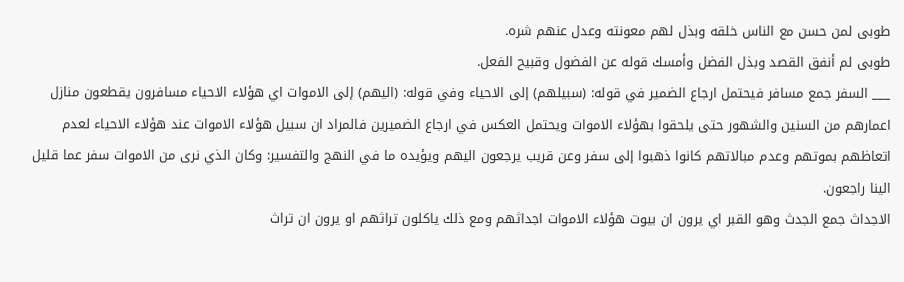طوبى لمن حسن مع الناس خلقه وبذل لهم معونته وعدل عنهم شره.
طوبى لم أنفق القصد وبذل الفضل وأمسك قوله عن الفضول وقبيح الفعل.
___ السفر جمع مسافر فيحتمل ارجاع الضمير في قوله: (سبيلهم) إلى الاحياء وفي قوله: (اليهم) إلى الاموات اي هؤلاء الاحياء مسافرون يقطعون منازل اعمارهم من السنين والشهور حتى يلحقوا بهؤلاء الاموات ويحتمل العكس في ارجاع الضميرين فالمراد ان سبيل هؤلاء الاموات عند هؤلاء الاحياء لعدم اتعاظهم بموتهم وعدم مبالاتهم كانوا ذهبوا إلى سفر وعن قريب يرجعون اليهم ويؤيده ما في النهج والتفسير: وكان الذي نرى من الاموات سفر عما قليل الينا راجعون.
الاجداث جمع الجدث وهو القبر اي يرون ان بيوت هؤلاء الاموات اجداثهم ومع ذلك ياكلون تراثهم او يرون ان تراث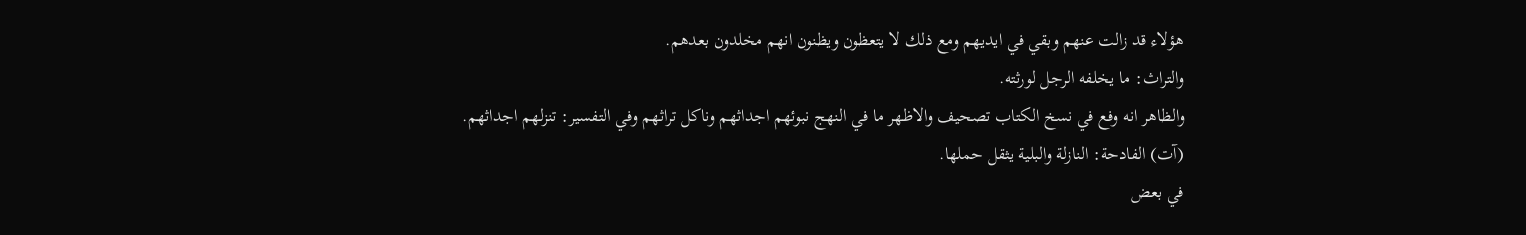هؤلاء قد زالت عنهم وبقي في ايديهم ومع ذلك لا يتعظون ويظنون انهم مخلدون بعدهم.
والتراث: ما يخلفه الرجل لورثته.
والظاهر انه وفع في نسخ الكتاب تصحيف والاظهر ما في النهج نبوئهم اجداثهم وناكل تراثهم وفي التفسير: تنزلهم اجداثهم.
(آت) الفادحة: النازلة والبلية يثقل حملها.
في بعض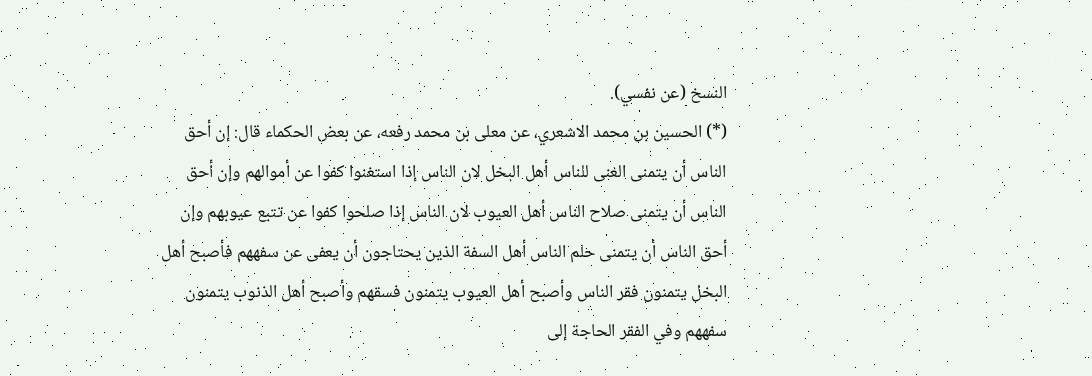النسخ (عن نفسي).
(*) الحسين بن محمد الاشعري، عن معلى بن محمد رفعه، عن بعض الحكماء قال: إن أحق الناس أن يتمنى الغنى للناس أهل البخل لان الناس إذا استغنوا كفوا عن أموالهم وإن أحق الناس أن يتمنى صلاح الناس أهل العيوب لان الناس إذا صلحوا كفوا عن تتبع عيوبهم وإن أحق الناس أن يتمنى حلم الناس أهل السفة الذين يحتاجون أن يعفى عن سفههم فأصبح أهل البخل يتمنون فقر الناس وأصبح أهل العيوب يتمنون فسقهم وأصبح أهل الذنوب يتمنون سفههم وفي الفقر الحاجة إلى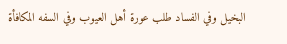البخيل وفي الفساد طلب عورة أهل العيوب وفي السفه المكافأة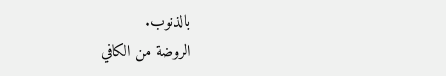بالذنوب.
الروضة من الكافي